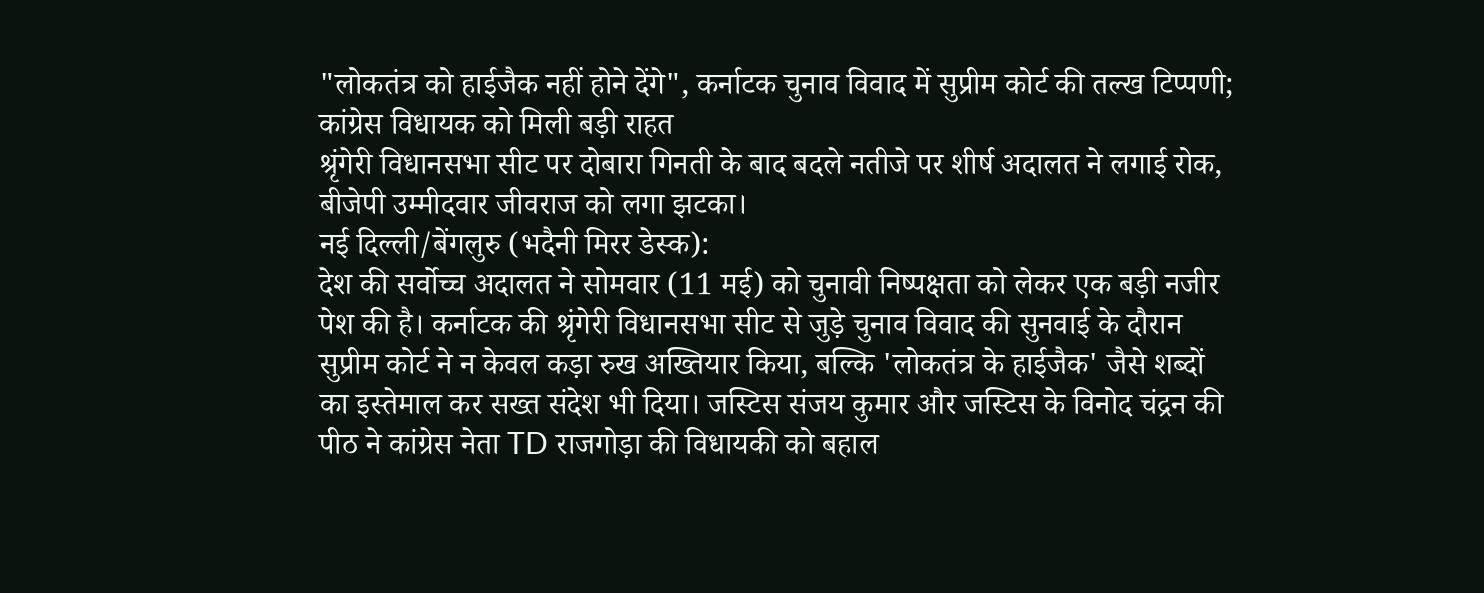"लोकतंत्र को हाईजैक नहीं होने देंगे", कर्नाटक चुनाव विवाद में सुप्रीम कोर्ट की तल्ख टिप्पणी; कांग्रेस विधायक को मिली बड़ी राहत
श्रृंगेरी विधानसभा सीट पर दोबारा गिनती के बाद बदले नतीजे पर शीर्ष अदालत ने लगाई रोक, बीजेपी उम्मीदवार जीवराज को लगा झटका।
नई दिल्ली/बेंगलुरु (भदैनी मिरर डेस्क):
देश की सर्वोच्च अदालत ने सोमवार (11 मई) को चुनावी निष्पक्षता को लेकर एक बड़ी नजीर पेश की है। कर्नाटक की श्रृंगेरी विधानसभा सीट से जुड़े चुनाव विवाद की सुनवाई के दौरान सुप्रीम कोर्ट ने न केवल कड़ा रुख अख्तियार किया, बल्कि 'लोकतंत्र के हाईजैक' जैसे शब्दों का इस्तेमाल कर सख्त संदेश भी दिया। जस्टिस संजय कुमार और जस्टिस के विनोद चंद्रन की पीठ ने कांग्रेस नेता TD राजगोड़ा की विधायकी को बहाल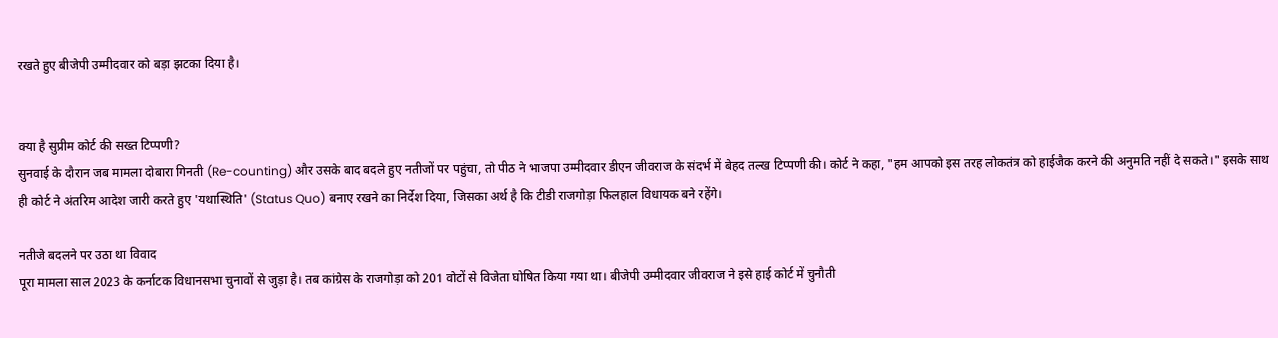रखते हुए बीजेपी उम्मीदवार को बड़ा झटका दिया है।


क्या है सुप्रीम कोर्ट की सख्त टिप्पणी?
सुनवाई के दौरान जब मामला दोबारा गिनती (Re-counting) और उसके बाद बदले हुए नतीजों पर पहुंचा, तो पीठ ने भाजपा उम्मीदवार डीएन जीवराज के संदर्भ में बेहद तल्ख टिप्पणी की। कोर्ट ने कहा, "हम आपको इस तरह लोकतंत्र को हाईजैक करने की अनुमति नहीं दे सकते।" इसके साथ ही कोर्ट ने अंतरिम आदेश जारी करते हुए 'यथास्थिति' (Status Quo) बनाए रखने का निर्देश दिया, जिसका अर्थ है कि टीडी राजगोड़ा फिलहाल विधायक बने रहेंगे।

नतीजे बदलने पर उठा था विवाद
पूरा मामला साल 2023 के कर्नाटक विधानसभा चुनावों से जुड़ा है। तब कांग्रेस के राजगोड़ा को 201 वोटों से विजेता घोषित किया गया था। बीजेपी उम्मीदवार जीवराज ने इसे हाई कोर्ट में चुनौती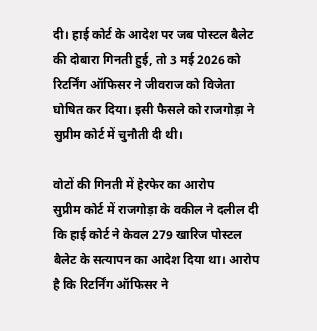दी। हाई कोर्ट के आदेश पर जब पोस्टल बैलेट की दोबारा गिनती हुई, तो 3 मई 2026 को रिटर्निंग ऑफिसर ने जीवराज को विजेता घोषित कर दिया। इसी फैसले को राजगोड़ा ने सुप्रीम कोर्ट में चुनौती दी थी।

वोटों की गिनती में हेरफेर का आरोप
सुप्रीम कोर्ट में राजगोड़ा के वकील ने दलील दी कि हाई कोर्ट ने केवल 279 खारिज पोस्टल बैलेट के सत्यापन का आदेश दिया था। आरोप है कि रिटर्निंग ऑफिसर ने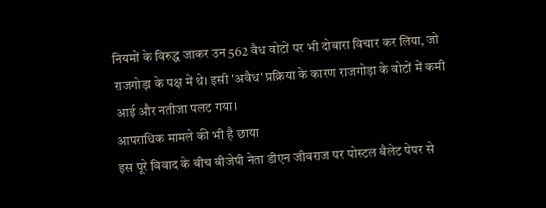नियमों के विरुद्ध जाकर उन 562 वैध वोटों पर भी दोबारा विचार कर लिया, जो राजगोड़ा के पक्ष में थे। इसी 'अवैध' प्रक्रिया के कारण राजगोड़ा के वोटों में कमी आई और नतीजा पलट गया।
आपराधिक मामले की भी है छाया
इस पूरे विवाद के बीच बीजेपी नेता डीएन जीवराज पर पोस्टल बैलेट पेपर से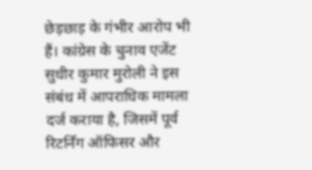छेड़छाड़ के गंभीर आरोप भी हैं। कांग्रेस के चुनाव एजेंट सुधीर कुमार मुरोली ने इस संबंध में आपराधिक मामला दर्ज कराया है, जिसमें पूर्व रिटर्निंग ऑफिसर और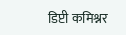डिप्टी कमिश्नर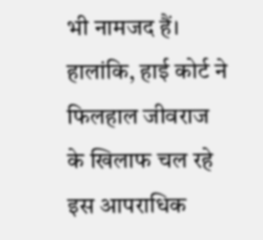भी नामजद हैं। हालांकि, हाई कोर्ट ने फिलहाल जीवराज के खिलाफ चल रहे इस आपराधिक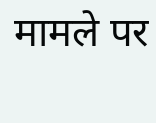मामले पर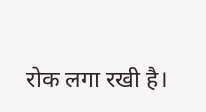रोक लगा रखी है।